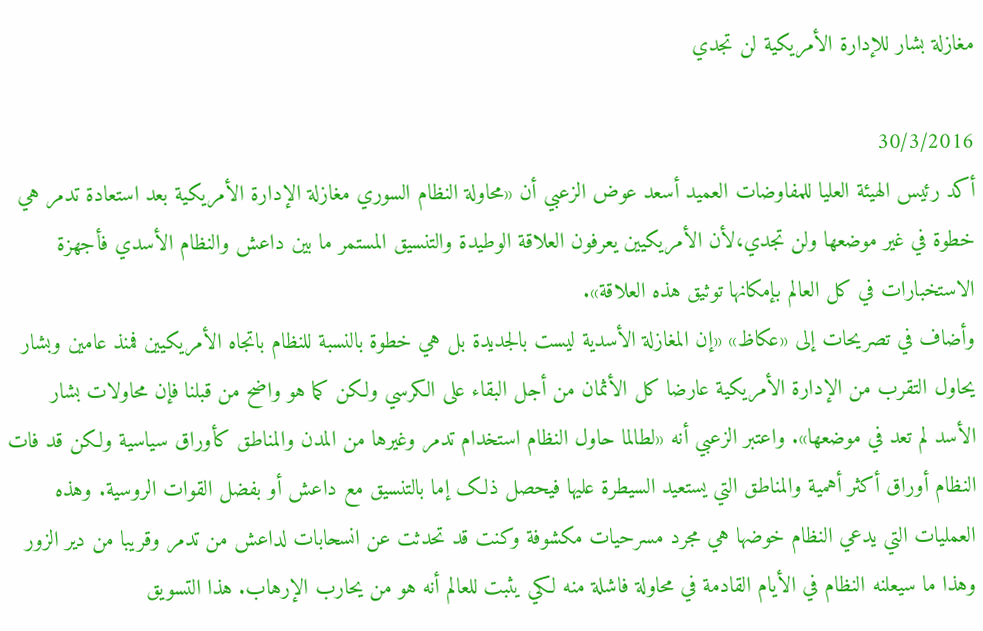مغازلة بشار للإدارة الأمريکية لن تجدي

30/3/2016
أکد رئيس الهيئة العليا للمفاوضات العميد أسعد عوض الزعبي أن «محاولة النظام السوري مغازلة الإدارة الأمريکية بعد استعادة تدمر هي خطوة في غير موضعها ولن تجدي،لأن الأمريکيين يعرفون العلاقة الوطيدة والتنسيق المستمر ما بين داعش والنظام الأسدي فأجهزة الاستخبارات في کل العالم بإمکانها توثيق هذه العلاقة».
وأضاف في تصريحات إلی «عکاظ» «إن المغازلة الأسدية ليست بالجديدة بل هي خطوة بالنسبة للنظام باتجاه الأمريکيين فمنذ عامين وبشار يحاول التقرب من الإدارة الأمريکية عارضا کل الأثمان من أجل البقاء علی الکرسي ولکن کما هو واضح من قبلنا فإن محاولات بشار الأسد لم تعد في موضعها». واعتبر الزعبي أنه «لطالما حاول النظام استخدام تدمر وغيرها من المدن والمناطق کأوراق سياسية ولکن قد فات النظام أوراق أکثر أهمية والمناطق التي يستعيد السيطرة عليها فيحصل ذلک إما بالتنسيق مع داعش أو بفضل القوات الروسية. وهذه العمليات التي يدعي النظام خوضها هي مجرد مسرحيات مکشوفة وکنت قد تحدثت عن انسحابات لداعش من تدمر وقريبا من دير الزور وهذا ما سيعلنه النظام في الأيام القادمة في محاولة فاشلة منه لکي يثبت للعالم أنه هو من يحارب الإرهاب. هذا التسويق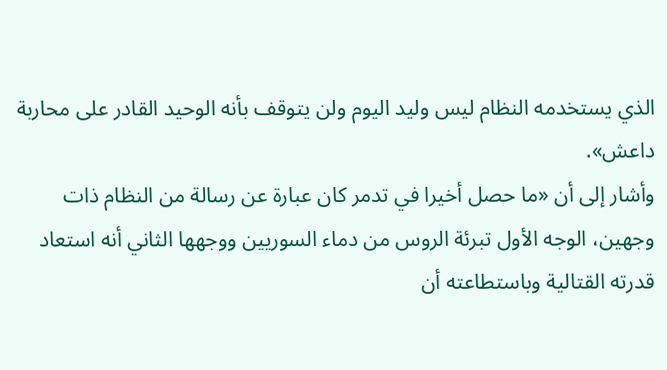الذي يستخدمه النظام ليس وليد اليوم ولن يتوقف بأنه الوحيد القادر علی محاربة داعش».
وأشار إلی أن «ما حصل أخيرا في تدمر کان عبارة عن رسالة من النظام ذات وجهين، الوجه الأول تبرئة الروس من دماء السوريين ووجهها الثاني أنه استعاد قدرته القتالية وباستطاعته أن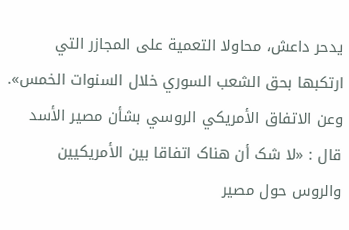يدحر داعش، محاولا التعمية علی المجازر التي ارتکبها بحق الشعب السوري خلال السنوات الخمس». وعن الاتفاق الأمريکي الروسي بشأن مصير الأسد قال : «لا شک أن هناک اتفاقا بين الأمريکيين والروس حول مصير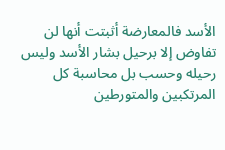الأسد فالمعارضة أثبتت أنها لن تفاوض إلا برحيل بشار الأسد وليس رحيله وحسب بل محاسبة کل المرتکبين والمتورطين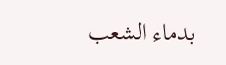بدماء الشعب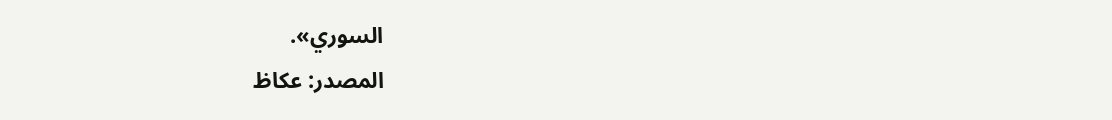السوري».
المصدر: عکاظ